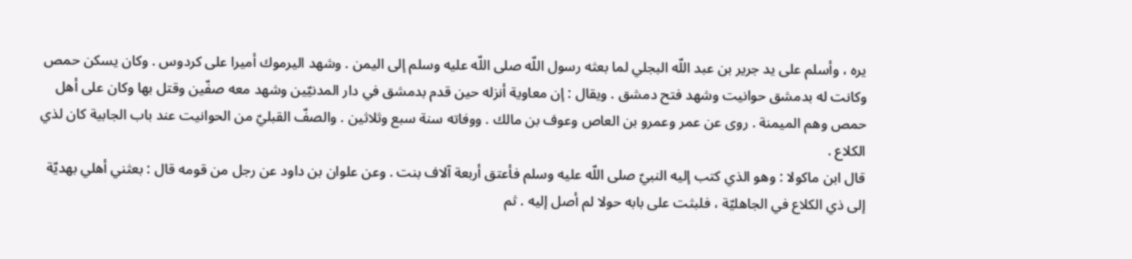يره ، وأسلم على يد جرير بن عبد اللّه البجلي لما بعثه رسول اللّه صلى اللّه عليه وسلم إلى اليمن . وشهد اليرموك أميرا على كردوس . وكان يسكن حمص وكانت له بدمشق حوانيت وشهد فتح دمشق . ويقال : إن معاوية أنزله حين قدم بدمشق في دار المدنيّين وشهد معه صفّين وقتل بها وكان على أهل حمص وهم الميمنة . روى عن عمر وعمرو بن العاص وعوف بن مالك . ووفاته سنة سبع وثلاثين . والصفّ القبليّ من الحوانيت عند باب الجابية كان لذي الكلاع .
قال ابن ماكولا : وهو الذي كتب إليه النبيّ صلى اللّه عليه وسلم فأعتق أربعة آلاف بنت . وعن علوان بن داود عن رجل من قومه قال : بعثني أهلي بهديّة إلى ذي الكلاع في الجاهليّة ، فلبثت على بابه حولا لم أصل إليه . ثم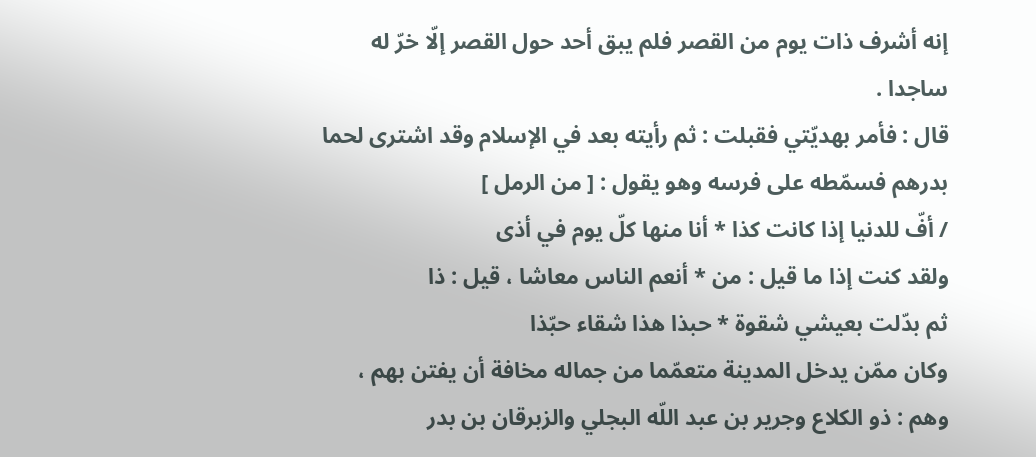إنه أشرف ذات يوم من القصر فلم يبق أحد حول القصر إلّا خرّ له ساجدا .
قال : فأمر بهديّتي فقبلت : ثم رأيته بعد في الإسلام وقد اشترى لحما بدرهم فسمّطه على فرسه وهو يقول : [ من الرمل ]
/ أفّ للدنيا إذا كانت كذا * أنا منها كلّ يوم في أذى
ولقد كنت إذا ما قيل : من * أنعم الناس معاشا ، قيل : ذا
ثم بدّلت بعيشي شقوة * حبذا هذا شقاء حبّذا
وكان ممّن يدخل المدينة متعمّما من جماله مخافة أن يفتن بهم ، وهم : ذو الكلاع وجرير بن عبد اللّه البجلي والزبرقان بن بدر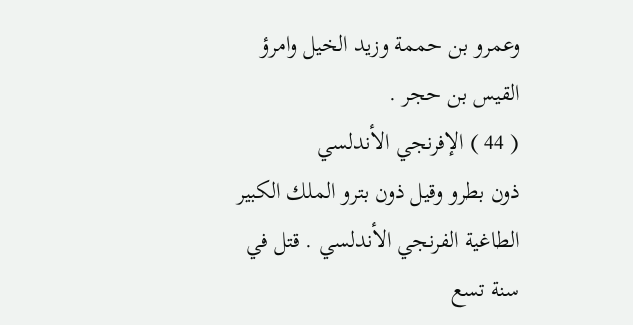وعمرو بن حممة وزيد الخيل وامرؤ القيس بن حجر .
( 44 ) الإفرنجي الأندلسي
ذون بطرو وقيل ذون بترو الملك الكبير الطاغية الفرنجي الأندلسي . قتل في سنة تسع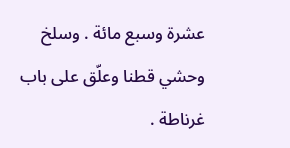عشرة وسبع مائة . وسلخ وحشي قطنا وعلّق على باب غرناطة .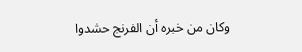وكان من خبره أن الفرنج حشدوا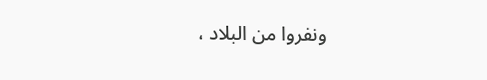ونفروا من البلاد ،